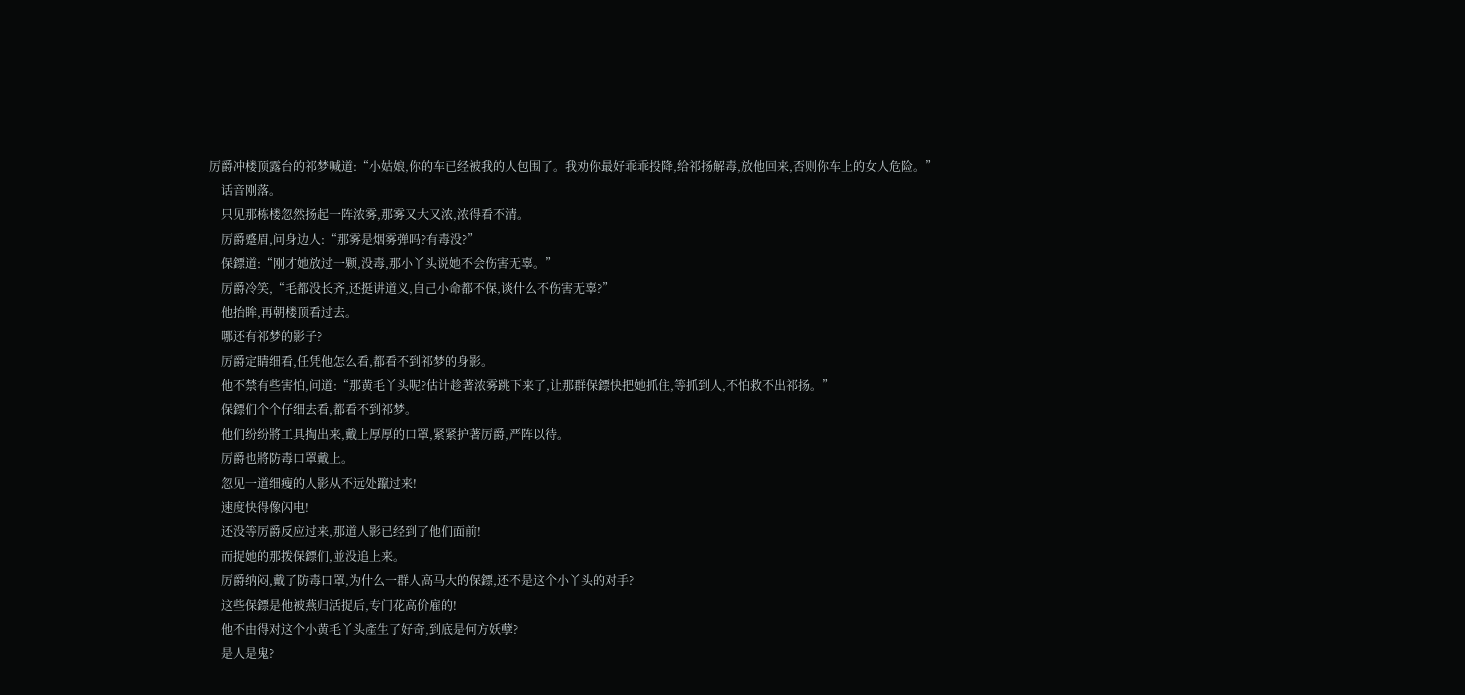厉爵冲楼顶露台的祁梦喊道:“小姑娘,你的车已经被我的人包围了。我劝你最好乖乖投降,给祁扬解毒,放他回来,否则你车上的女人危险。”
    话音刚落。
    只见那栋楼忽然扬起一阵浓雾,那雾又大又浓,浓得看不清。
    厉爵蹙眉,问身边人:“那雾是烟雾弹吗?有毒没?”
    保鏢道:“刚才她放过一颗,没毒,那小丫头说她不会伤害无辜。”
    厉爵冷笑,“毛都没长齐,还挺讲道义,自己小命都不保,谈什么不伤害无辜?”
    他抬眸,再朝楼顶看过去。
    哪还有祁梦的影子?
    厉爵定睛细看,任凭他怎么看,都看不到祁梦的身影。
    他不禁有些害怕,问道:“那黄毛丫头呢?估计趁著浓雾跳下来了,让那群保鏢快把她抓住,等抓到人,不怕救不出祁扬。”
    保鏢们个个仔细去看,都看不到祁梦。
    他们纷纷將工具掏出来,戴上厚厚的口罩,紧紧护著厉爵,严阵以待。
    厉爵也將防毒口罩戴上。
    忽见一道细瘦的人影从不远处躥过来!
    速度快得像闪电!
    还没等厉爵反应过来,那道人影已经到了他们面前!
    而捉她的那拨保鏢们,並没追上来。
    厉爵纳闷,戴了防毒口罩,为什么一群人高马大的保鏢,还不是这个小丫头的对手?
    这些保鏢是他被燕归活捉后,专门花高价雇的!
    他不由得对这个小黄毛丫头產生了好奇,到底是何方妖孽?
    是人是鬼?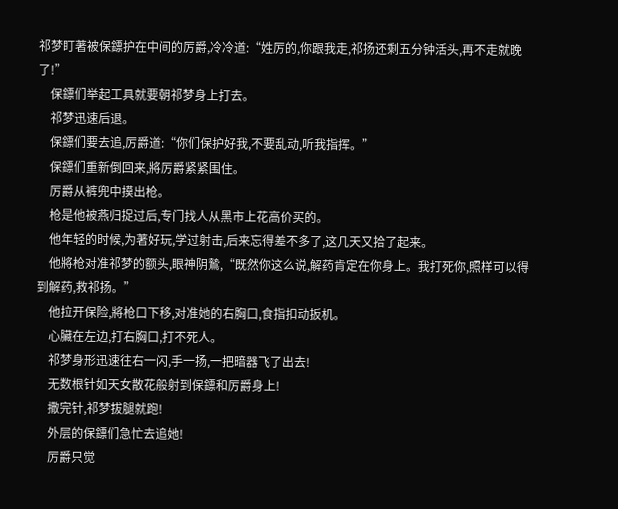祁梦盯著被保鏢护在中间的厉爵,冷冷道:“姓厉的,你跟我走,祁扬还剩五分钟活头,再不走就晚了!”
    保鏢们举起工具就要朝祁梦身上打去。
    祁梦迅速后退。
    保鏢们要去追,厉爵道:“你们保护好我,不要乱动,听我指挥。”
    保鏢们重新倒回来,將厉爵紧紧围住。
    厉爵从裤兜中摸出枪。
    枪是他被燕归捉过后,专门找人从黑市上花高价买的。
    他年轻的时候,为著好玩,学过射击,后来忘得差不多了,这几天又拾了起来。
    他將枪对准祁梦的额头,眼神阴鷙,“既然你这么说,解药肯定在你身上。我打死你,照样可以得到解药,救祁扬。”
    他拉开保险,將枪口下移,对准她的右胸口,食指扣动扳机。
    心臟在左边,打右胸口,打不死人。
    祁梦身形迅速往右一闪,手一扬,一把暗器飞了出去!
    无数根针如天女散花般射到保鏢和厉爵身上!
    撒完针,祁梦拔腿就跑!
    外层的保鏢们急忙去追她!
    厉爵只觉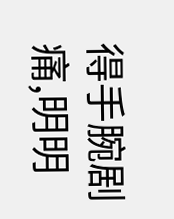得手腕剧痛,明明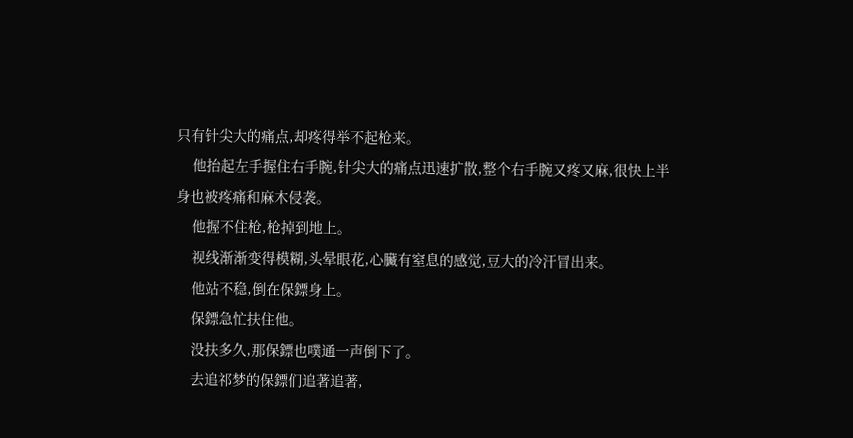只有针尖大的痛点,却疼得举不起枪来。
    他抬起左手握住右手腕,针尖大的痛点迅速扩散,整个右手腕又疼又麻,很快上半身也被疼痛和麻木侵袭。
    他握不住枪,枪掉到地上。
    视线渐渐变得模糊,头晕眼花,心臟有窒息的感觉,豆大的冷汗冒出来。
    他站不稳,倒在保鏢身上。
    保鏢急忙扶住他。
    没扶多久,那保鏢也噗通一声倒下了。
    去追祁梦的保鏢们追著追著,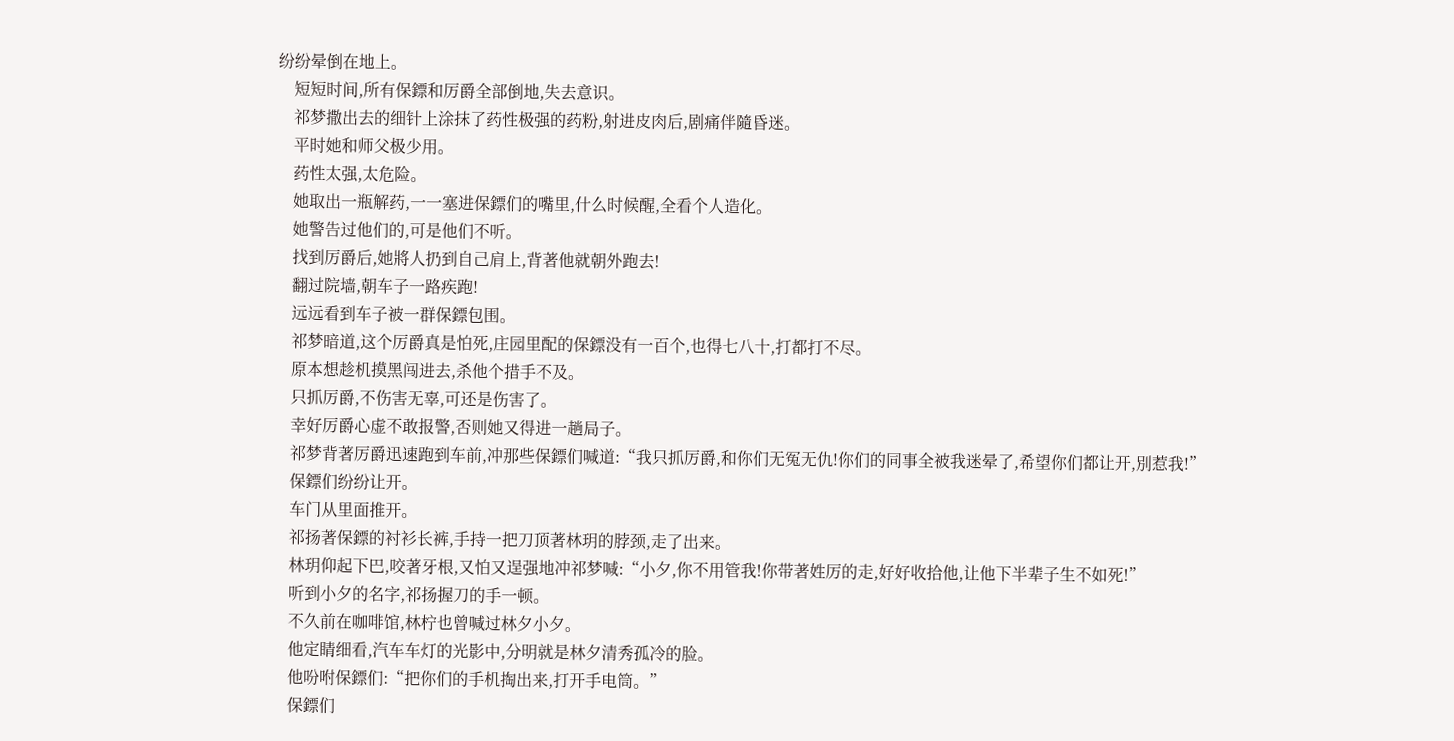纷纷晕倒在地上。
    短短时间,所有保鏢和厉爵全部倒地,失去意识。
    祁梦撒出去的细针上涂抹了药性极强的药粉,射进皮肉后,剧痛伴隨昏迷。
    平时她和师父极少用。
    药性太强,太危险。
    她取出一瓶解药,一一塞进保鏢们的嘴里,什么时候醒,全看个人造化。
    她警告过他们的,可是他们不听。
    找到厉爵后,她將人扔到自己肩上,背著他就朝外跑去!
    翻过院墙,朝车子一路疾跑!
    远远看到车子被一群保鏢包围。
    祁梦暗道,这个厉爵真是怕死,庄园里配的保鏢没有一百个,也得七八十,打都打不尽。
    原本想趁机摸黑闯进去,杀他个措手不及。
    只抓厉爵,不伤害无辜,可还是伤害了。
    幸好厉爵心虚不敢报警,否则她又得进一趟局子。
    祁梦背著厉爵迅速跑到车前,冲那些保鏢们喊道:“我只抓厉爵,和你们无冤无仇!你们的同事全被我迷晕了,希望你们都让开,別惹我!”
    保鏢们纷纷让开。
    车门从里面推开。
    祁扬著保鏢的衬衫长裤,手持一把刀顶著林玥的脖颈,走了出来。
    林玥仰起下巴,咬著牙根,又怕又逞强地冲祁梦喊:“小夕,你不用管我!你带著姓厉的走,好好收拾他,让他下半辈子生不如死!”
    听到小夕的名字,祁扬握刀的手一顿。
    不久前在咖啡馆,林柠也曾喊过林夕小夕。
    他定睛细看,汽车车灯的光影中,分明就是林夕清秀孤冷的脸。
    他吩咐保鏢们:“把你们的手机掏出来,打开手电筒。”
    保鏢们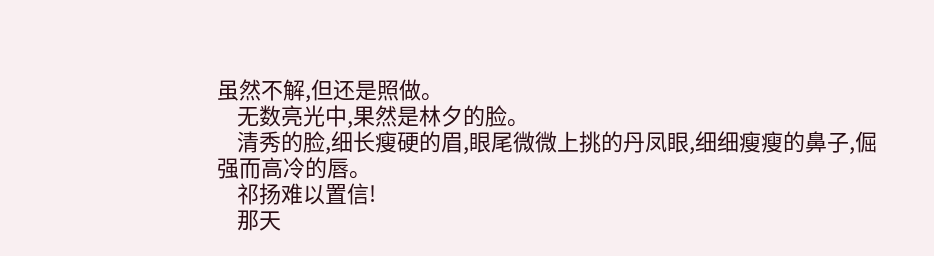虽然不解,但还是照做。
    无数亮光中,果然是林夕的脸。
    清秀的脸,细长瘦硬的眉,眼尾微微上挑的丹凤眼,细细瘦瘦的鼻子,倔强而高冷的唇。
    祁扬难以置信!
    那天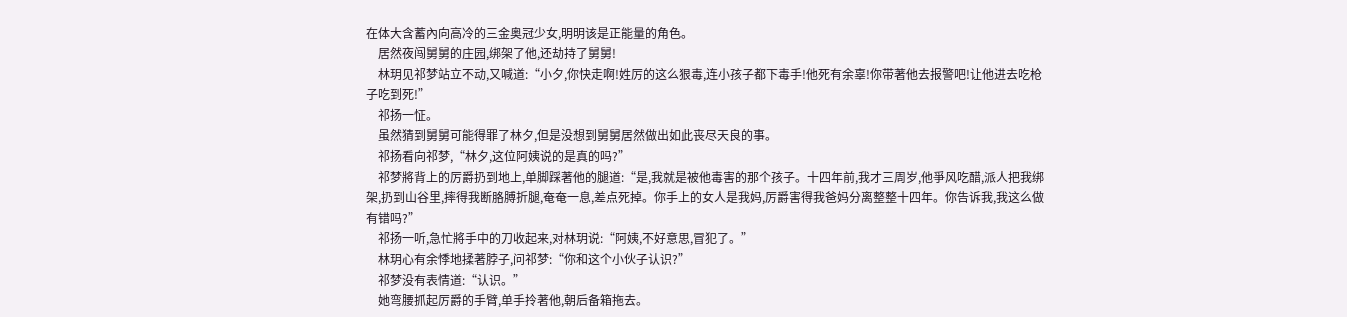在体大含蓄內向高冷的三金奥冠少女,明明该是正能量的角色。
    居然夜闯舅舅的庄园,绑架了他,还劫持了舅舅!
    林玥见祁梦站立不动,又喊道:“小夕,你快走啊!姓厉的这么狠毒,连小孩子都下毒手!他死有余辜!你带著他去报警吧!让他进去吃枪子吃到死!”
    祁扬一怔。
    虽然猜到舅舅可能得罪了林夕,但是没想到舅舅居然做出如此丧尽天良的事。
    祁扬看向祁梦,“林夕,这位阿姨说的是真的吗?”
    祁梦將背上的厉爵扔到地上,单脚踩著他的腿道:“是,我就是被他毒害的那个孩子。十四年前,我才三周岁,他爭风吃醋,派人把我绑架,扔到山谷里,摔得我断胳膊折腿,奄奄一息,差点死掉。你手上的女人是我妈,厉爵害得我爸妈分离整整十四年。你告诉我,我这么做有错吗?”
    祁扬一听,急忙將手中的刀收起来,对林玥说:“阿姨,不好意思,冒犯了。”
    林玥心有余悸地揉著脖子,问祁梦:“你和这个小伙子认识?”
    祁梦没有表情道:“认识。”
    她弯腰抓起厉爵的手臂,单手拎著他,朝后备箱拖去。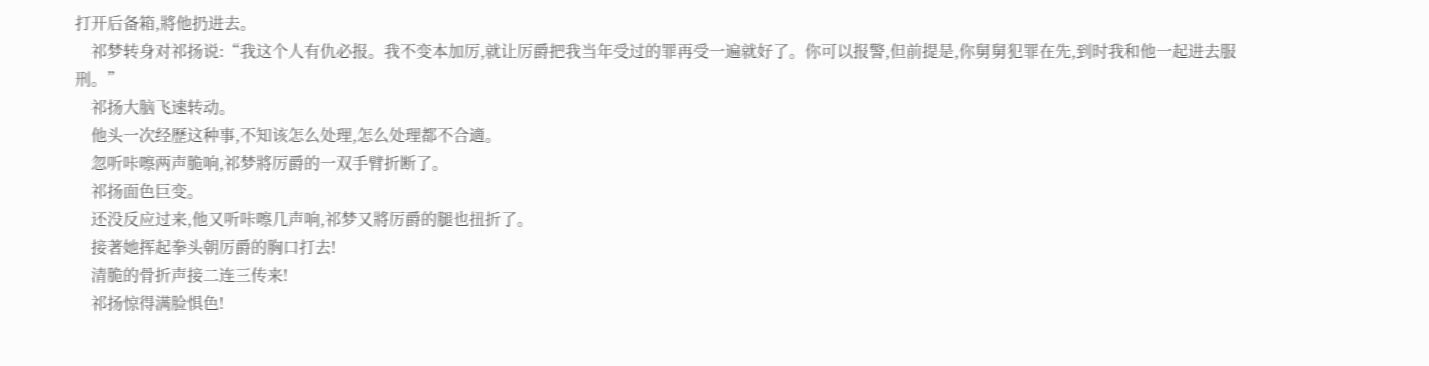打开后备箱,將他扔进去。
    祁梦转身对祁扬说:“我这个人有仇必报。我不变本加厉,就让厉爵把我当年受过的罪再受一遍就好了。你可以报警,但前提是,你舅舅犯罪在先,到时我和他一起进去服刑。”
    祁扬大脑飞速转动。
    他头一次经歷这种事,不知该怎么处理,怎么处理都不合適。
    忽听咔嚓两声脆响,祁梦將厉爵的一双手臂折断了。
    祁扬面色巨变。
    还没反应过来,他又听咔嚓几声响,祁梦又將厉爵的腿也扭折了。
    接著她挥起拳头朝厉爵的胸口打去!
    清脆的骨折声接二连三传来!
    祁扬惊得满脸惧色!